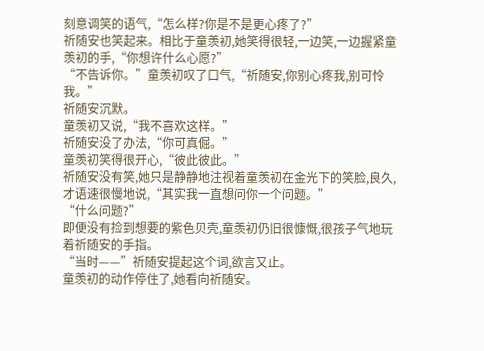刻意调笑的语气,“怎么样?你是不是更心疼了?”
祈随安也笑起来。相比于童羡初,她笑得很轻,一边笑,一边握紧童羡初的手,“你想许什么心愿?”
“不告诉你。”童羡初叹了口气,“祈随安,你别心疼我,别可怜我。”
祈随安沉默。
童羡初又说,“我不喜欢这样。”
祈随安没了办法,“你可真倔。”
童羡初笑得很开心,“彼此彼此。”
祈随安没有笑,她只是静静地注视着童羡初在金光下的笑脸,良久,才语速很慢地说,“其实我一直想问你一个问题。”
“什么问题?”
即便没有捡到想要的紫色贝壳,童羡初仍旧很慷慨,很孩子气地玩着祈随安的手指。
“当时——”祈随安提起这个词,欲言又止。
童羡初的动作停住了,她看向祈随安。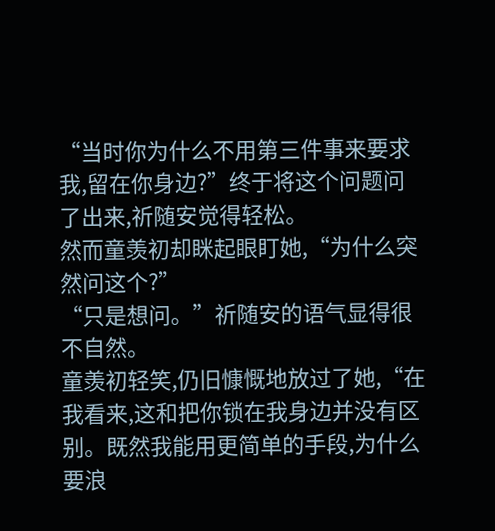“当时你为什么不用第三件事来要求我,留在你身边?”终于将这个问题问了出来,祈随安觉得轻松。
然而童羡初却眯起眼盯她,“为什么突然问这个?”
“只是想问。”祈随安的语气显得很不自然。
童羡初轻笑,仍旧慷慨地放过了她,“在我看来,这和把你锁在我身边并没有区别。既然我能用更简单的手段,为什么要浪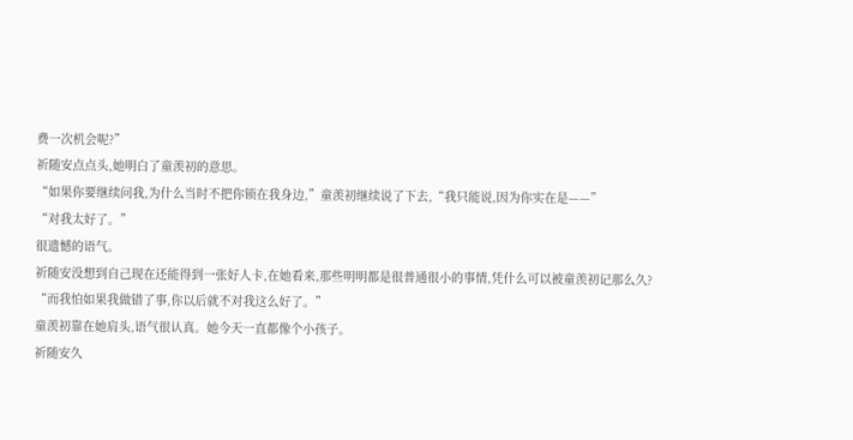费一次机会呢?”
祈随安点点头,她明白了童羡初的意思。
“如果你要继续问我,为什么当时不把你锁在我身边,”童羡初继续说了下去,“我只能说,因为你实在是——”
“对我太好了。”
很遗憾的语气。
祈随安没想到自己现在还能得到一张好人卡,在她看来,那些明明都是很普通很小的事情,凭什么可以被童羡初记那么久?
“而我怕如果我做错了事,你以后就不对我这么好了。”
童羡初靠在她肩头,语气很认真。她今天一直都像个小孩子。
祈随安久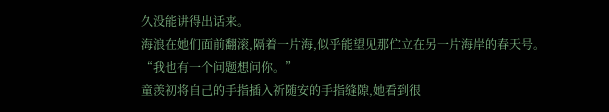久没能讲得出话来。
海浪在她们面前翻滚,隔着一片海,似乎能望见那伫立在另一片海岸的春天号。
“我也有一个问题想问你。”
童羡初将自己的手指插入祈随安的手指缝隙,她看到很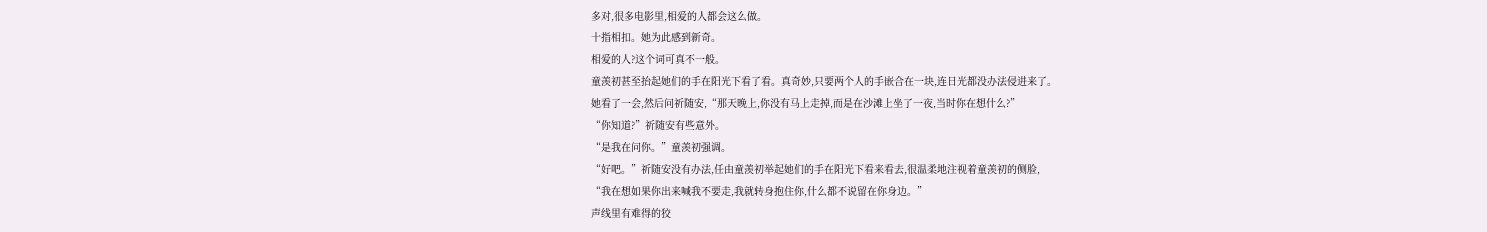多对,很多电影里,相爱的人都会这么做。
十指相扣。她为此感到新奇。
相爱的人?这个词可真不一般。
童羡初甚至抬起她们的手在阳光下看了看。真奇妙,只要两个人的手嵌合在一块,连日光都没办法侵进来了。
她看了一会,然后问祈随安,“那天晚上,你没有马上走掉,而是在沙滩上坐了一夜,当时你在想什么?”
“你知道?”祈随安有些意外。
“是我在问你。”童羡初强调。
“好吧。”祈随安没有办法,任由童羡初举起她们的手在阳光下看来看去,很温柔地注视着童羡初的侧脸,
“我在想如果你出来喊我不要走,我就转身抱住你,什么都不说留在你身边。”
声线里有难得的狡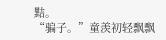黠。
“骗子。”童羡初轻飘飘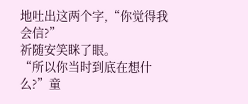地吐出这两个字,“你觉得我会信?”
祈随安笑眯了眼。
“所以你当时到底在想什么?”童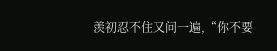羡初忍不住又问一遍,“你不要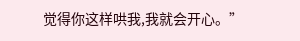觉得你这样哄我,我就会开心。”